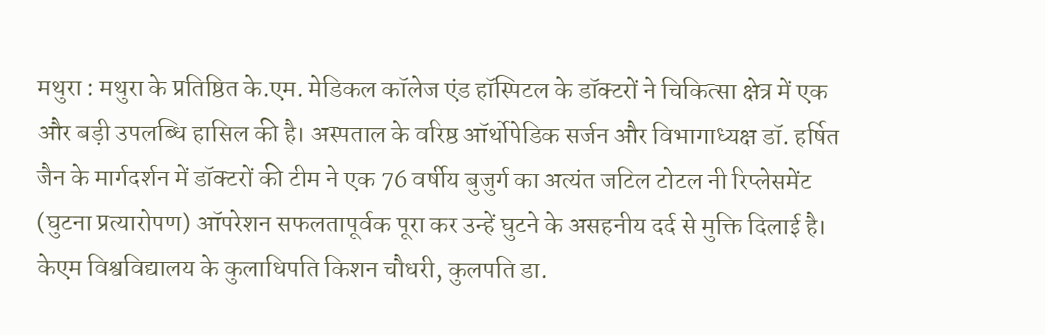मथुरा : मथुरा के प्रतिष्ठित के.एम. मेडिकल कॉलेज एंड हॉस्पिटल के डॉक्टरों ने चिकित्सा क्षेत्र में एक और बड़ी उपलब्धि हासिल की है। अस्पताल के वरिष्ठ ऑर्थोपेडिक सर्जन और विभागाध्यक्ष डॉ. हर्षित जैन के मार्गदर्शन में डॉक्टरों की टीम ने एक 76 वर्षीय बुजुर्ग का अत्यंत जटिल टोटल नी रिप्लेसमेंट (घुटना प्रत्यारोपण) ऑपरेशन सफलतापूर्वक पूरा कर उन्हें घुटने के असहनीय दर्द से मुक्ति दिलाई है।
केएम विश्वविद्यालय के कुलाधिपति किशन चौधरी, कुलपति डा.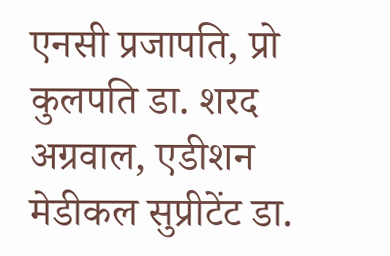एनसी प्रजापति, प्रो कुलपति डा. शरद अग्रवाल, एडीशन मेडीकल सुप्रीटेंट डा.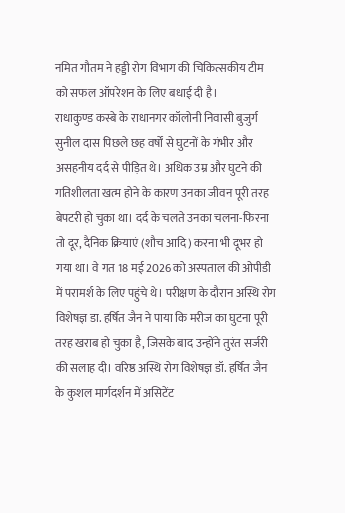नमित गौतम ने हड्डी रोग विभाग की चिकित्सकीय टीम को सफल ऑपरेशन के लिए बधाई दी है।
राधाकुण्ड कस्बे के राधानगर कॉलोनी निवासी बुजुर्ग सुनील दास पिछले छह वर्षों से घुटनों के गंभीर और असहनीय दर्द से पीड़ित थे। अधिक उम्र और घुटने की गतिशीलता खत्म होने के कारण उनका जीवन पूरी तरह बेपटरी हो चुका था। दर्द के चलते उनका चलना-फिरना तो दूर, दैनिक क्रियाएं (शौच आदि) करना भी दूभर हो गया था। वे गत 18 मई 2026 को अस्पताल की ओपीडी में परामर्श के लिए पहुंचे थे। परीक्षण के दौरान अस्थि रोग विशेषज्ञ डा. हर्षित जैन ने पाया कि मरीज का घुटना पूरी तरह खराब हो चुका है, जिसके बाद उन्होंने तुरंत सर्जरी की सलाह दी। वरिष्ठ अस्थि रोग विशेषज्ञ डॉ. हर्षित जैन के कुशल मार्गदर्शन में असिटेंट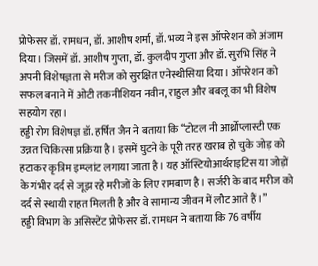प्रोफेसर डॉ. रामधन, डॉ. आशीष शर्मा, डॉ. भव्य ने इस ऑपरेशन को अंजाम दिया। जिसमें डॉ. आशीष गुप्ता, डॉ. कुलदीप गुप्ता और डॉ. सुरभि सिंह ने अपनी विशेषज्ञता से मरीज को सुरक्षित एनेस्थीसिया दिया। ऑपरेशन को सफल बनाने में ओटी तकनीशियन नवीन, राहुल और बबलू का भी विशेष सहयोग रहा।
हड्डी रोग विशेषज्ञ डॉ. हर्षित जैन ने बताया कि “टोटल नी आर्थ्रोप्लास्टी एक उन्नत चिकित्सा प्रक्रिया है। इसमें घुटने के पूरी तरह खराब हो चुके जोड़ को हटाकर कृत्रिम इम्प्लांट लगाया जाता है। यह ऑस्टियोआर्थराइटिस या जोड़ों के गंभीर दर्द से जूझ रहे मरीजों के लिए रामबाण है। सर्जरी के बाद मरीज को दर्द से स्थायी राहत मिलती है और वे सामान्य जीवन में लौट आते हैं।”
हड्डी विभाग के असिस्टेंट प्रोफेसर डॉ. रामधन ने बताया कि 76 वर्षीय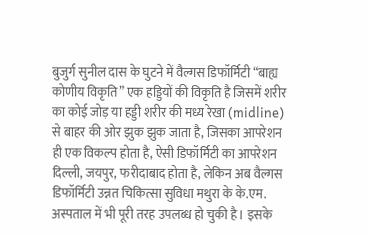बुजुर्ग सुनील दास के घुटने में वैल्गस डिफॉर्मिटी “बाह्य कोणीय विकृति” एक हड्डियों की विकृति है जिसमें शरीर का कोई जोड़ या हड्डी शरीर की मध्य रेखा (midline) से बाहर की ओर झुक झुक जाता है, जिसका आपरेशन ही एक विकल्प होता है, ऐसी डिफॉर्मिटी का आपरेशन दिल्ली, जयपुर, फरीदाबाद होता है, लेकिन अब वैल्गस डिफॉर्मिटी उन्नत चिकित्सा सुविधा मथुरा के के.एम. अस्पताल में भी पूरी तरह उपलब्ध हो चुकी है। इसके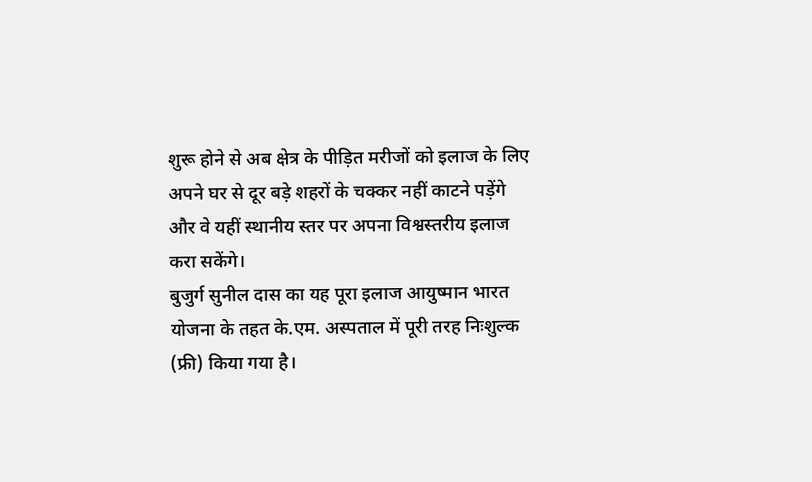शुरू होने से अब क्षेत्र के पीड़ित मरीजों को इलाज के लिए अपने घर से दूर बड़े शहरों के चक्कर नहीं काटने पड़ेंगे और वे यहीं स्थानीय स्तर पर अपना विश्वस्तरीय इलाज करा सकेंगे।
बुजुर्ग सुनील दास का यह पूरा इलाज आयुष्मान भारत योजना के तहत के.एम. अस्पताल में पूरी तरह निःशुल्क (फ्री) किया गया है।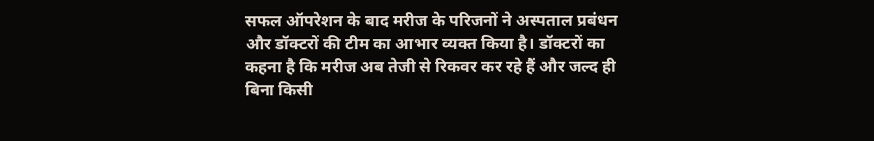सफल ऑपरेशन के बाद मरीज के परिजनों ने अस्पताल प्रबंधन और डॉक्टरों की टीम का आभार व्यक्त किया है। डॉक्टरों का कहना है कि मरीज अब तेजी से रिकवर कर रहे हैं और जल्द ही बिना किसी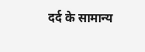दर्द के सामान्य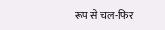रूप से चल-फिर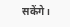सकेंगे।